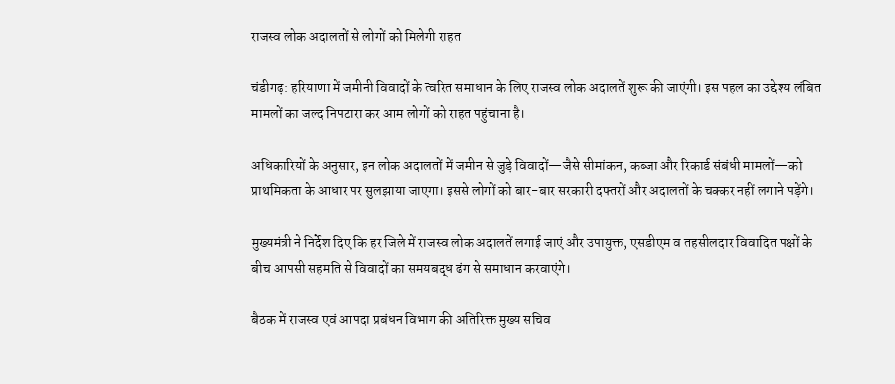राजस्व लोक अदालतों से लोगों को मिलेगी राहत

चंडीगढ़: हरियाणा में जमीनी विवादों के त्वरित समाधान के लिए राजस्व लोक अदालतें शुरू की जाएंगी। इस पहल का उद्देश्य लंबित मामलों का जल्द निपटारा कर आम लोगों को राहत पहुंचाना है।

अधिकारियों के अनुसार, इन लोक अदालतों में जमीन से जुड़े विवादों—जैसे सीमांकन, कब्जा और रिकार्ड संबंधी मामलों—को प्राथमिकता के आधार पर सुलझाया जाएगा। इससे लोगों को बार-बार सरकारी दफ्तरों और अदालतों के चक्कर नहीं लगाने पड़ेंगे।

मुख्यमंत्री ने निर्देश दिए कि हर जिले में राजस्व लोक अदालतें लगाई जाएं और उपायुक्त, एसडीएम व तहसीलदार विवादित पक्षों के बीच आपसी सहमति से विवादों का समयबद्ध ढंग से समाधान करवाएंगे।

बैठक में राजस्व एवं आपदा प्रबंधन विभाग की अतिरिक्त मुख्य सचिव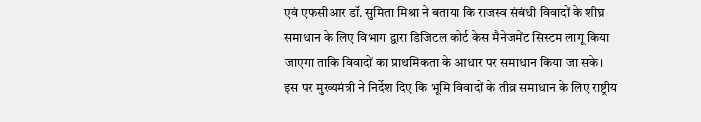एवं एफसीआर डॉ. सुमिता मिश्रा ने बताया कि राजस्व संबंधी विवादों के शीघ्र समाधान के लिए विभाग द्वारा डिजिटल कोर्ट केस मैनेजमेंट सिस्टम लागू किया जाएगा ताकि विवादों का प्राथमिकता के आधार पर समाधान किया जा सके। इस पर मुख्यमंत्री ने निर्देश दिए कि भूमि विवादों के तीव्र समाधान के लिए राष्ट्रीय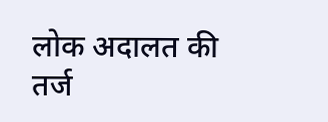लोक अदालत की तर्ज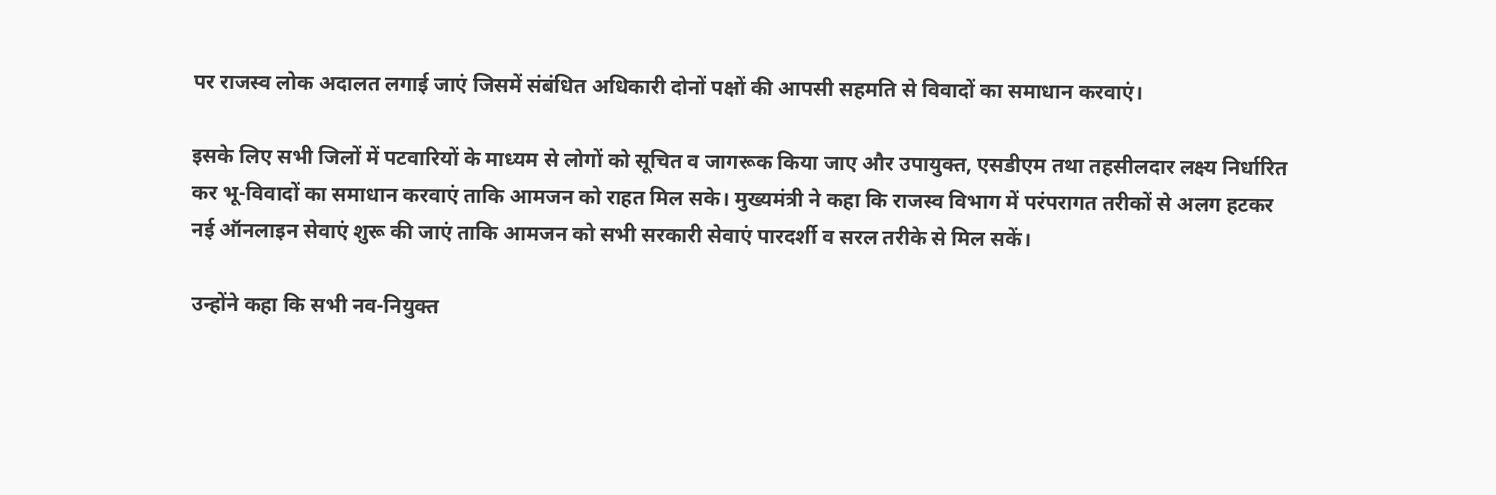पर राजस्व लोक अदालत लगाई जाएं जिसमें संबंधित अधिकारी दोनों पक्षों की आपसी सहमति से विवादों का समाधान करवाएं।

इसके लिए सभी जिलों में पटवारियों के माध्यम से लोगों को सूचित व जागरूक किया जाए और उपायुक्त, एसडीएम तथा तहसीलदार लक्ष्य निर्धारित कर भू-विवादों का समाधान करवाएं ताकि आमजन को राहत मिल सके। मुख्यमंत्री ने कहा कि राजस्व विभाग में परंपरागत तरीकों से अलग हटकर नई ऑनलाइन सेवाएं शुरू की जाएं ताकि आमजन को सभी सरकारी सेवाएं पारदर्शी व सरल तरीके से मिल सकें।

उन्होंने कहा कि सभी नव-नियुक्त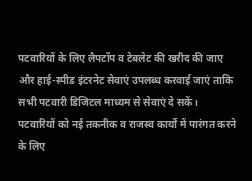पटवारियों के लिए लैपटॉप व टेबलेट की खरीद की जाए और हाई-स्पीड इंटरनेट सेवाएं उपलब्ध करवाई जाएं ताकि सभी पटवारी डिजिटल माध्यम से सेवाएं दे सकें। पटवारियों को नई तकनीक व राजस्व कार्यों में पारंगत करने के लिए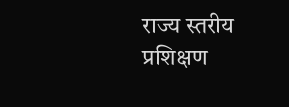राज्य स्तरीय प्रशिक्षण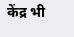केंद्र भी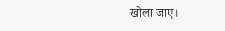खोला जाए।